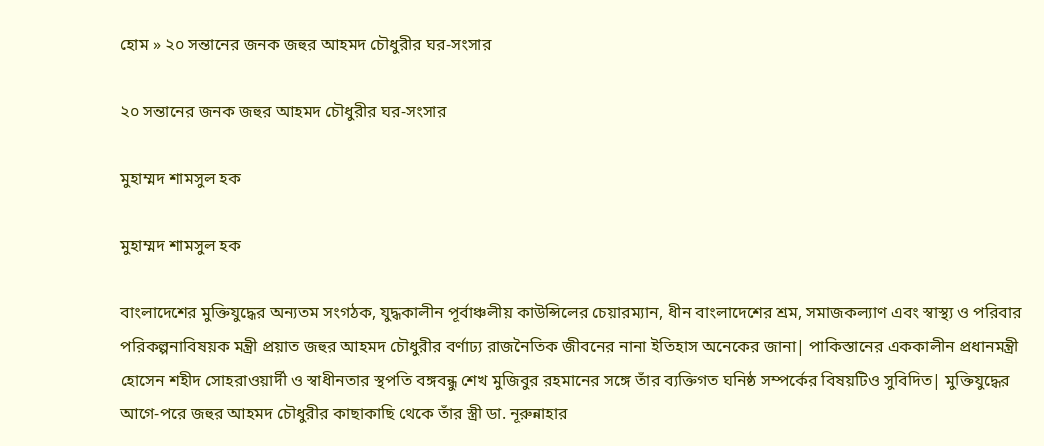হোম » ২০ সন্তানের জনক জহুর আহমদ চৌধুরীর ঘর-সংসার

২০ সন্তানের জনক জহুর আহমদ চৌধুরীর ঘর-সংসার

মুহাম্মদ শামসুল হক

মুহাম্মদ শামসুল হক

বাংলাদেশের মুক্তিযুদ্ধের অন্যতম সংগঠক, যুদ্ধকালীন পূর্বাঞ্চলীয় কাউন্সিলের চেয়ারম্যান, ধীন বাংলাদেশের শ্রম, সমাজকল্যাণ এবং স্বাস্থ্য ও পরিবার পরিকল্পনাবিষয়ক মন্ত্রী প্রয়াত জহুর আহমদ চৌধুরীর বর্ণাঢ্য রাজনৈতিক জীবনের নানা ইতিহাস অনেকের জানা| পাকিস্তানের এককালীন প্রধানমন্ত্রী হোসেন শহীদ সোহরাওয়ার্দী ও স্বাধীনতার স্থপতি বঙ্গবন্ধু শেখ মুজিবুর রহমানের সঙ্গে তাঁর ব্যক্তিগত ঘনিষ্ঠ সম্পর্কের বিষয়টিও সুবিদিত| মুক্তিযুদ্ধের আগে-পরে জহুর আহমদ চৌধুরীর কাছাকাছি থেকে তাঁর স্ত্রী ডা. নূরুন্নাহার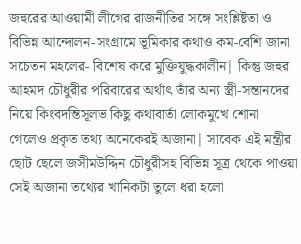জহুরের আওয়ামী লীগের রাজনীতির সঙ্গে সংশ্লিষ্টতা ও বিভিন্ন আন্দোলন-সংগ্রামে ভূমিকার কথাও কম-বেশি জানা সচেতন মহলের- বিশেষ করে মুক্তিযুদ্ধকালীন| কিন্তু জহুর আহমদ চৌধুরীর পরিবারের অর্থাৎ তাঁর অন্য স্ত্রী-সন্তানদের নিয়ে কিংবদন্তিসূলভ কিছু কথাবার্তা লোকমুখে শোনা গেলেও প্রকৃত তথ্য অনেকেরই অজানা| সাবেক এই মন্ত্রীর ছোট ছেলে জসীমউদ্দিন চৌধুরীসহ বিভিন্ন সূত্র থেকে পাওয়া সেই অজানা তথ্যের খানিকটা তুলে ধরা হলো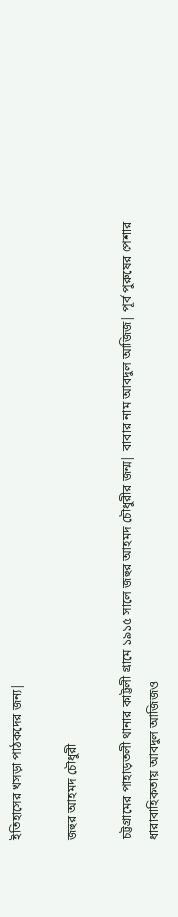ইতিহাসের খসড়া পাঠকদের জন্য|

জহুর আহমদ চৌধুরী

চট্টগ্রামের পাহাড়তলী থানার কাট্টলী গ্রামে ১৯১৫ সালে জহুর আহমদ চৌধুরীর জন্ম| বাবার নাম আবদুল আজিজ| পূর্ব পুরুষের পেশার ধারাবাহিকতায় আবদুল আজিজও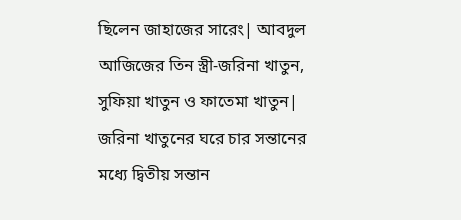ছিলেন জাহাজের সারেং| আবদুল আজিজের তিন স্ত্রী-জরিনা খাতুন, সুফিয়া খাতুন ও ফাতেমা খাতুন| জরিনা খাতুনের ঘরে চার সন্তানের মধ্যে দ্বিতীয় সন্তান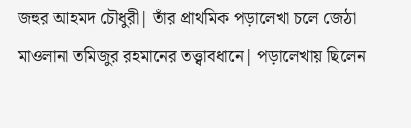জহুর আহমদ চৌধুরী| তাঁর প্রাথমিক পড়ালেখা চলে জেঠা মাওলানা তমিজুর রহমানের তত্ত্বাবধানে| পড়ালেখায় ছিলেন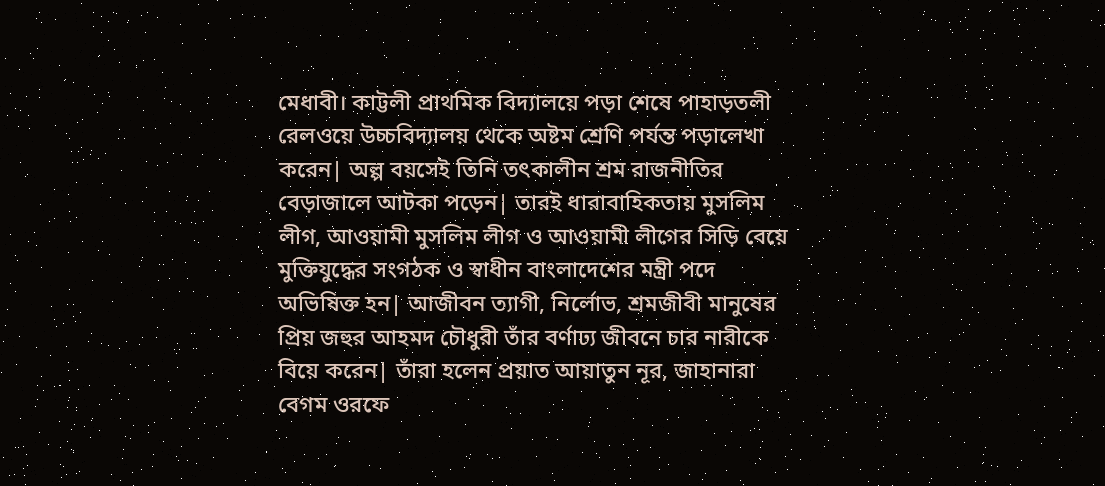মেধাবী। কাট্টলী প্রাথমিক বিদ্যালয়ে পড়া শেষে পাহাড়তলী রেলওয়ে উচ্চবিদ্যালয় থেকে অষ্টম শ্রেণি পর্যন্ত পড়ালেখা করেন| অল্প বয়সেই তিনি তৎকালীন শ্রম রাজনীতির বেড়াজালে আটকা পড়েন| তারই ধারাবাহিকতায় মুসলিম লীগ, আওয়ামী মুসলিম লীগ ও আওয়ামী লীগের সিড়ি বেয়ে মুক্তিযুদ্ধের সংগঠক ও স্বাধীন বাংলাদেশের মন্ত্রী পদে অভিষিক্ত হন| আজীবন ত্যাগী, নির্লোভ, শ্রমজীবী মানুষের প্রিয় জহুর আহমদ চৌধুরী তাঁর বর্ণাঢ্য জীবনে চার নারীকে বিয়ে করেন| তাঁরা হলেন প্রয়াত আয়াতুন নূর, জাহানারা বেগম ওরফে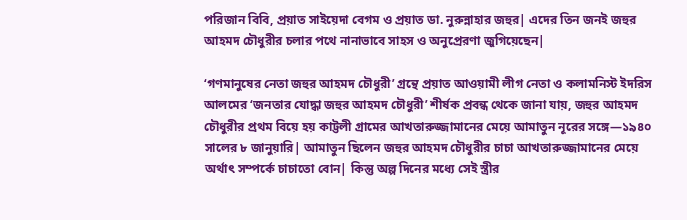পরিজান বিবি, প্রয়াত সাইয়েদা বেগম ও প্রয়াত ডা. নুরুন্নাহার জহুর| এদের তিন জনই জহুর আহমদ চৌধুরীর চলার পথে নানাভাবে সাহস ও অনুপ্রেরণা জুগিয়েছেন|

‘গণমানুষের নেতা জহুর আহমদ চৌধুরী’ গ্রন্থে প্রয়াত আওয়ামী লীগ নেতা ও কলামনিস্ট ইদরিস আলমের ‘জনতার যোদ্ধা জহুর আহমদ চৌধুরী’ শীর্ষক প্রবন্ধ থেকে জানা যায়, জহুর আহমদ চৌধুরীর প্রথম বিয়ে হয় কাট্টলী গ্রামের আখতারুজ্জামানের মেয়ে আমাতুন নূরের সঙ্গে—১৯৪০ সালের ৮ জানুয়ারি| আমাতুন ছিলেন জহুর আহমদ চৌধুরীর চাচা আখতারুজ্জামানের মেয়ে অর্থাৎ সম্পর্কে চাচাতো বোন| কিন্তু অল্প দিনের মধ্যে সেই স্ত্রীর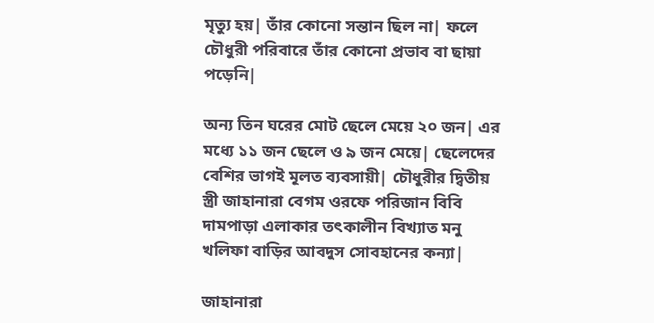মৃত্যু হয়| তাঁর কোনো সন্তান ছিল না| ফলে চৌধুরী পরিবারে তাঁর কোনো প্রভাব বা ছায়া পড়েনি|

অন্য তিন ঘরের মোট ছেলে মেয়ে ২০ জন| এর মধ্যে ১১ জন ছেলে ও ৯ জন মেয়ে| ছেলেদের বেশির ভাগই মূলত ব্যবসায়ী| চৌধুরীর দ্বিতীয় স্ত্রী জাহানারা বেগম ওরফে পরিজান বিবি দামপাড়া এলাকার তৎকালীন বিখ্যাত মনু খলিফা বাড়ির আবদুস সোবহানের কন্যা|

জাহানারা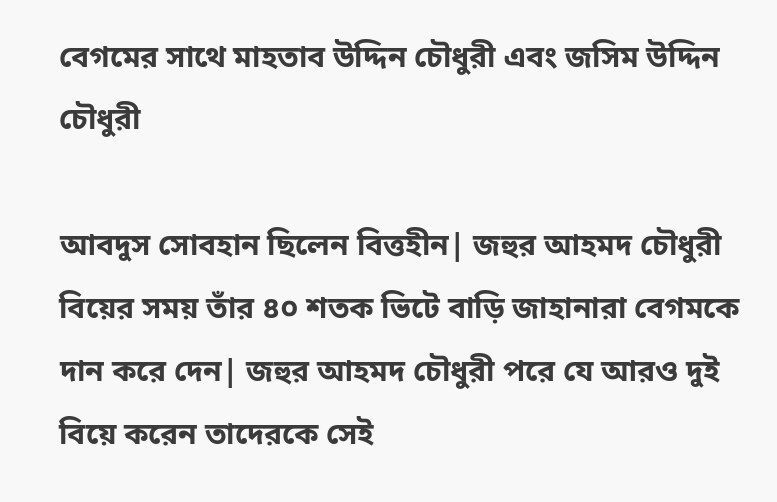বেগমের সাথে মাহতাব উদ্দিন চৌধুরী এবং জসিম উদ্দিন চৌধুরী

আবদুস সোবহান ছিলেন বিত্তহীন| জহুর আহমদ চৌধুরী বিয়ের সময় তাঁর ৪০ শতক ভিটে বাড়ি জাহানারা বেগমকে দান করে দেন| জহুর আহমদ চৌধুরী পরে যে আরও দুই বিয়ে করেন তাদেরকে সেই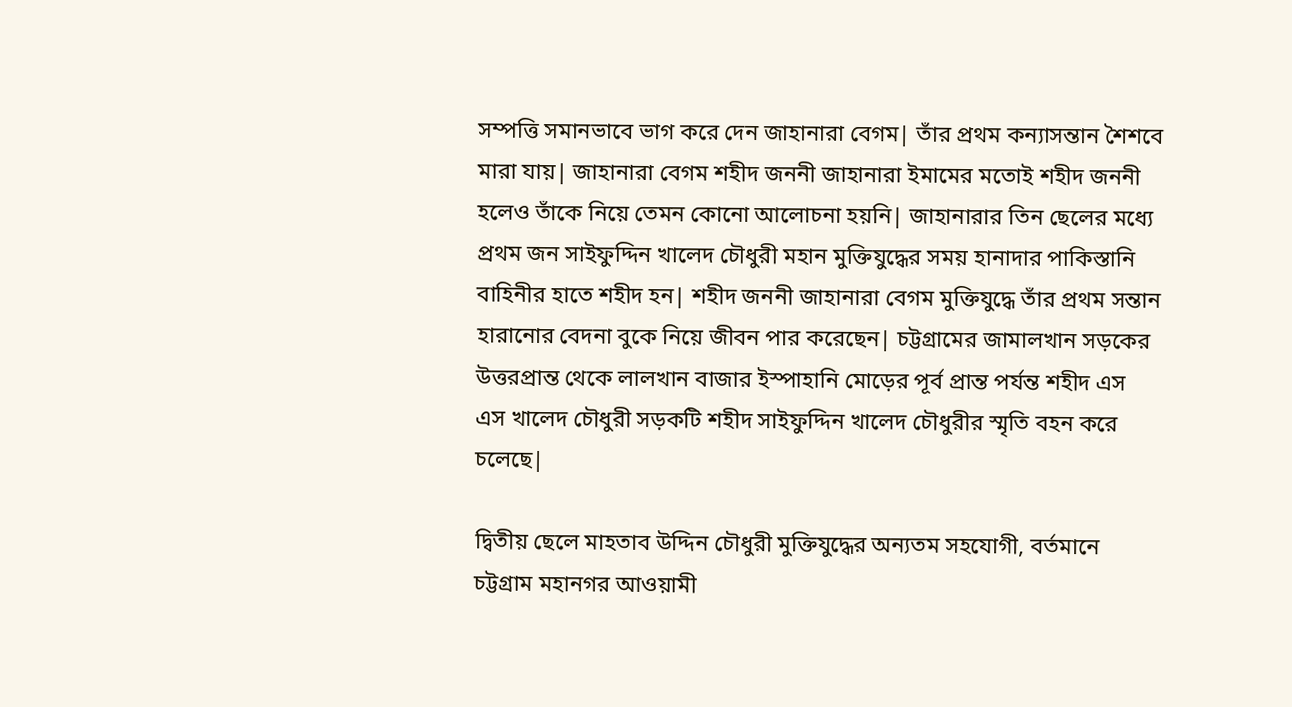সম্পত্তি সমানভাবে ভাগ করে দেন জাহানারা বেগম| তাঁর প্রথম কন্যাসন্তান শৈশবে মারা যায়| জাহানারা বেগম শহীদ জননী জাহানারা ইমামের মতোই শহীদ জননী হলেও তাঁকে নিয়ে তেমন কোনো আলোচনা হয়নি| জাহানারার তিন ছেলের মধ্যে প্রথম জন সাইফুদ্দিন খালেদ চৌধুরী মহান মুক্তিযুদ্ধের সময় হানাদার পাকিস্তানি বাহিনীর হাতে শহীদ হন| শহীদ জননী জাহানারা বেগম মুক্তিযুদ্ধে তাঁর প্রথম সন্তান হারানোর বেদনা বুকে নিয়ে জীবন পার করেছেন| চট্টগ্রামের জামালখান সড়কের উত্তরপ্রান্ত থেকে লালখান বাজার ইস্পাহানি মোড়ের পূর্ব প্রান্ত পর্যন্ত শহীদ এস এস খালেদ চৌধুরী সড়কটি শহীদ সাইফুদ্দিন খালেদ চৌধুরীর স্মৃতি বহন করে চলেছে|

দ্বিতীয় ছেলে মাহতাব উদ্দিন চৌধুরী মুক্তিযুদ্ধের অন্যতম সহযোগী, বর্তমানে চট্টগ্রাম মহানগর আওয়ামী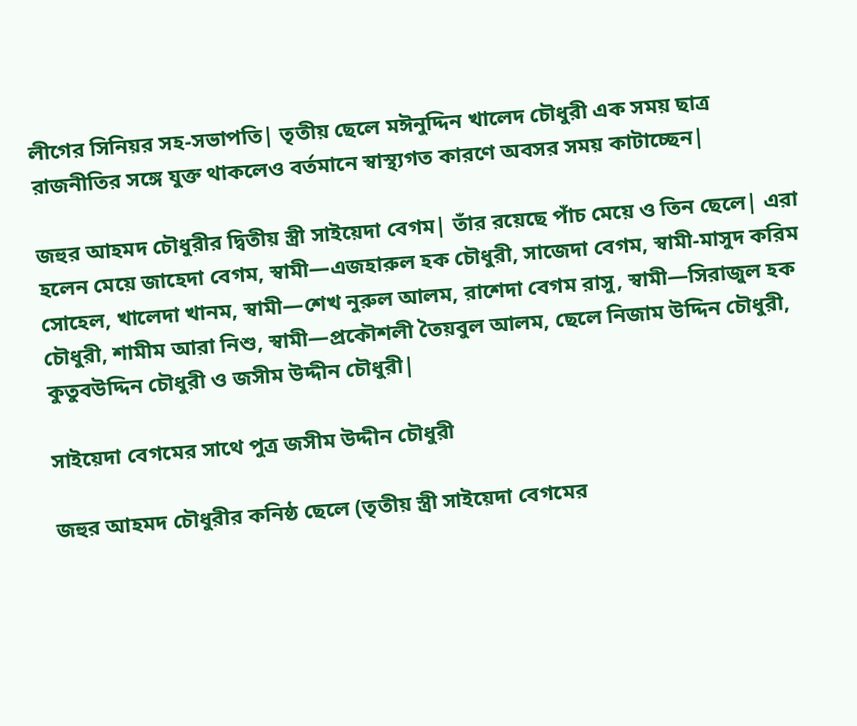লীগের সিনিয়র সহ-সভাপতি| তৃতীয় ছেলে মঈনুদ্দিন খালেদ চৌধুরী এক সময় ছাত্র রাজনীতির সঙ্গে যুক্ত থাকলেও বর্তমানে স্বাস্থ্যগত কারণে অবসর সময় কাটাচ্ছেন|

জহুর আহমদ চৌধুরীর দ্বিতীয় স্ত্রী সাইয়েদা বেগম| তাঁর রয়েছে পাঁচ মেয়ে ও তিন ছেলে| এরা হলেন মেয়ে জাহেদা বেগম, স্বামী—এজহারুল হক চৌধুরী, সাজেদা বেগম, স্বামী-মাসুদ করিম সোহেল, খালেদা খানম, স্বামী—শেখ নুরুল আলম, রাশেদা বেগম রাসু, স্বামী—সিরাজুল হক চৌধুরী, শামীম আরা নিশু, স্বামী—প্রকৌশলী তৈয়বুল আলম, ছেলে নিজাম উদ্দিন চৌধুরী, কুতুবউদ্দিন চৌধুরী ও জসীম উদ্দীন চৌধুরী|

সাইয়েদা বেগমের সাথে পুত্র জসীম উদ্দীন চৌধুরী

জহুর আহমদ চৌধুরীর কনিষ্ঠ ছেলে (তৃতীয় স্ত্রী সাইয়েদা বেগমের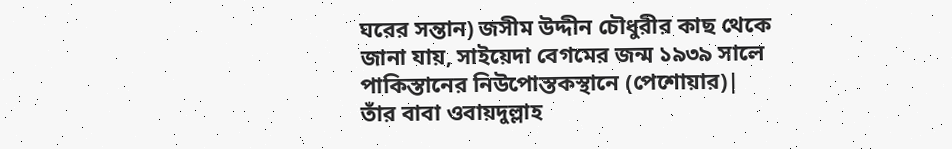ঘরের সন্তান) জসীম উদ্দীন চৌধুরীর কাছ থেকে জানা যায়, সাইয়েদা বেগমের জন্ম ১৯৩৯ সালে পাকিস্তানের নিউপোস্তকস্থানে (পেশোয়ার)| তাঁর বাবা ওবায়দুল্লাহ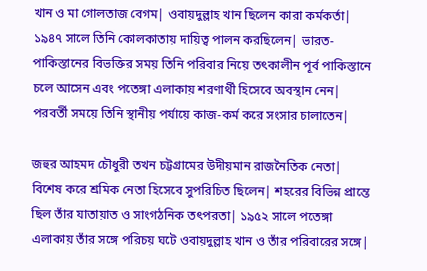খান ও মা গোলতাজ বেগম| ওবায়দুল্লাহ খান ছিলেন কারা কর্মকর্তা| ১৯৪৭ সালে তিনি কোলকাতায় দায়িত্ব পালন করছিলেন| ভারত-পাকিস্তানের বিভক্তির সময় তিনি পরিবার নিয়ে তৎকালীন পূর্ব পাকিস্তানে চলে আসেন এবং পতেঙ্গা এলাকায় শরণার্থী হিসেবে অবস্থান নেন| পরবর্তী সময়ে তিনি স্থানীয় পর্যায়ে কাজ-কর্ম করে সংসার চালাতেন|

জহুর আহমদ চৌধুরী তখন চট্টগ্রামের উদীয়মান রাজনৈতিক নেতা| বিশেষ করে শ্রমিক নেতা হিসেবে সুপরিচিত ছিলেন| শহরের বিভিন্ন প্রান্তে ছিল তাঁর যাতায়াত ও সাংগঠনিক তৎপরতা| ১৯৫২ সালে পতেঙ্গা এলাকায় তাঁর সঙ্গে পরিচয় ঘটে ওবায়দুল্লাহ খান ও তাঁর পরিবারের সঙ্গে|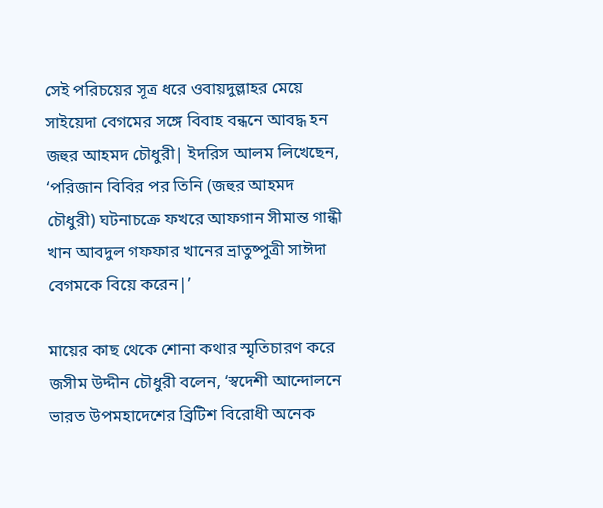সেই পরিচয়ের সূত্র ধরে ওবায়দুল্লাহর মেয়ে সাইয়েদা বেগমের সঙ্গে বিবাহ বন্ধনে আবদ্ধ হন জহুর আহমদ চৌধুরী| ইদরিস আলম লিখেছেন, ‘পরিজান বিবির পর তিনি (জহুর আহমদ চৌধুরী) ঘটনাচক্রে ফখরে আফগান সীমান্ত গান্ধী খান আবদুল গফফার খানের ভ্রাতুষ্পুত্রী সাঈদা বেগমকে বিয়ে করেন|’

মায়ের কাছ থেকে শোনা কথার স্মৃতিচারণ করে জসীম উদ্দীন চৌধুরী বলেন, ‘স্বদেশী আন্দোলনে ভারত উপমহাদেশের ব্রিটিশ বিরোধী অনেক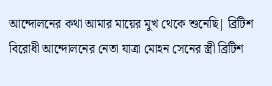আন্দোলনের কথা আমার মায়ের মুখ থেকে শুনেছি| ব্রিটিশ বিরোধী আন্দোলনের নেতা যাত্রা মোহন সেনের স্ত্রী ব্রিটিশ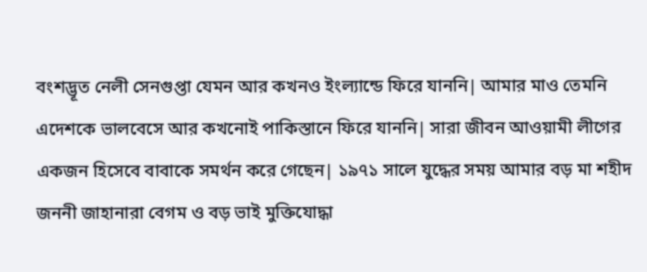বংশদ্ভূত নেলী সেনগুপ্তা যেমন আর কখনও ইংল্যান্ডে ফিরে যাননি| আমার মাও তেমনি এদেশকে ভালবেসে আর কখনোই পাকিস্তানে ফিরে যাননি| সারা জীবন আওয়ামী লীগের একজন হিসেবে বাবাকে সমর্থন করে গেছেন| ১৯৭১ সালে যুদ্ধের সময় আমার বড় মা শহীদ জননী জাহানারা বেগম ও বড় ভাই মুক্তিযোদ্ধা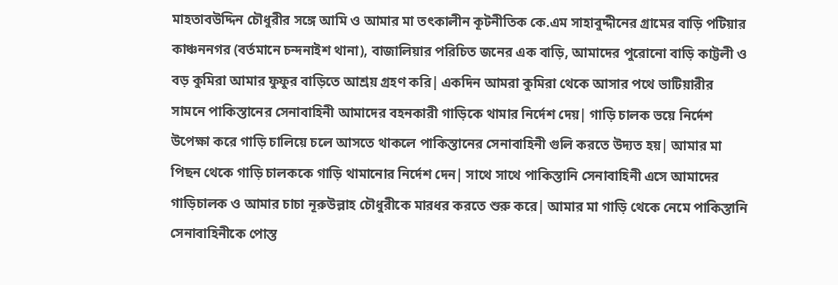মাহতাবউদ্দিন চৌধুরীর সঙ্গে আমি ও আমার মা তৎকালীন কূটনীতিক কে.এম সাহাবুদ্দীনের গ্রামের বাড়ি পটিয়ার কাঞ্চননগর (বর্তমানে চন্দনাইশ থানা), বাজালিয়ার পরিচিত জনের এক বাড়ি, আমাদের পুরোনো বাড়ি কাট্টলী ও বড় কুমিরা আমার ফুফুর বাড়িতে আশ্রয় গ্রহণ করি| একদিন আমরা কুমিরা থেকে আসার পথে ভাটিয়ারীর সামনে পাকিস্তানের সেনাবাহিনী আমাদের বহনকারী গাড়িকে থামার নির্দেশ দেয়| গাড়ি চালক ভয়ে নির্দেশ উপেক্ষা করে গাড়ি চালিয়ে চলে আসতে থাকলে পাকিস্তানের সেনাবাহিনী গুলি করতে উদ্যত হয়| আমার মা পিছন থেকে গাড়ি চালককে গাড়ি থামানোর নির্দেশ দেন| সাথে সাথে পাকিস্তানি সেনাবাহিনী এসে আমাদের গাড়িচালক ও আমার চাচা নূরুউল্লাহ চৌধুরীকে মারধর করতে শুরু করে| আমার মা গাড়ি থেকে নেমে পাকিস্তানি সেনাবাহিনীকে পোস্ত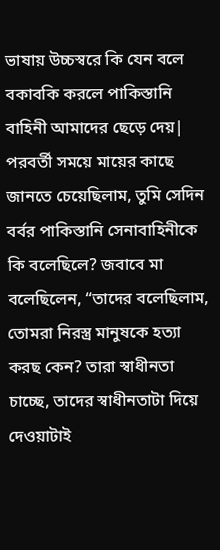ভাষায় উচ্চস্বরে কি যেন বলে বকাবকি করলে পাকিস্তানি বাহিনী আমাদের ছেড়ে দেয়| পরবর্তী সময়ে মায়ের কাছে জানতে চেয়েছিলাম, তুমি সেদিন বর্বর পাকিস্তানি সেনাবাহিনীকে কি বলেছিলে? জবাবে মা বলেছিলেন, “তাদের বলেছিলাম, তোমরা নিরস্ত্র মানুষকে হত্যা করছ কেন? তারা স্বাধীনতা চাচ্ছে, তাদের স্বাধীনতাটা দিয়ে দেওয়াটাই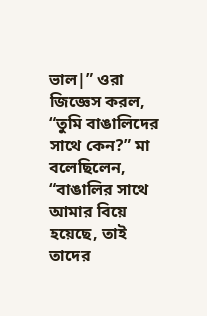ভাল|” ওরা জিজ্ঞেস করল, “তুমি বাঙালিদের সাথে কেন?” মা বলেছিলেন, “বাঙালির সাথে আমার বিয়ে হয়েছে, তাই তাদের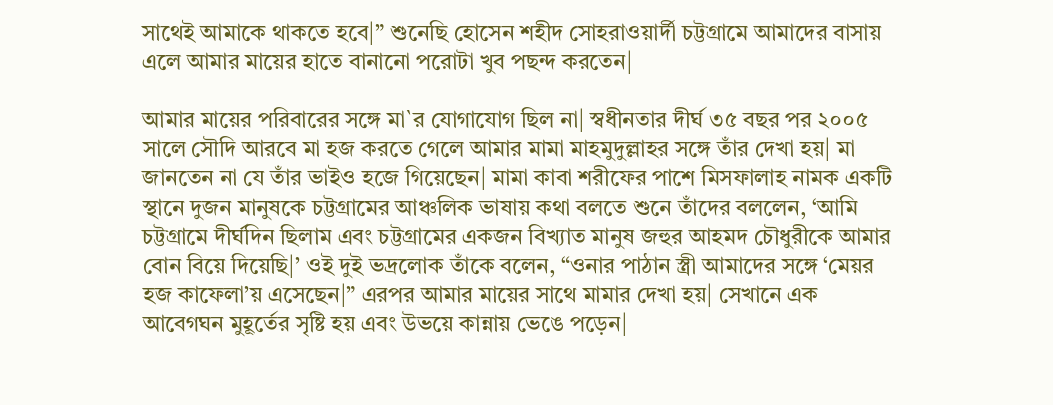সাথেই আমাকে থাকতে হবে|” শুনেছি হোসেন শহীদ সোহরাওয়ার্দী চট্টগ্রামে আমাদের বাসায় এলে আমার মায়ের হাতে বানানো পরোটা খুব পছন্দ করতেন|

আমার মায়ের পরিবারের সঙ্গে মা`র যোগাযোগ ছিল না| স্বধীনতার দীর্ঘ ৩৫ বছর পর ২০০৫ সালে সৌদি আরবে মা হজ করতে গেলে আমার মামা মাহমুদুল্লাহর সঙ্গে তাঁর দেখা হয়| মা জানতেন না যে তাঁর ভাইও হজে গিয়েছেন| মামা কাবা শরীফের পাশে মিসফালাহ নামক একটি স্থানে দুজন মানুষকে চট্টগ্রামের আঞ্চলিক ভাষায় কথা বলতে শুনে তাঁদের বললেন, ‘আমি চট্টগ্রামে দীর্ঘদিন ছিলাম এবং চট্টগ্রামের একজন বিখ্যাত মানুষ জহুর আহমদ চৌধুরীকে আমার বোন বিয়ে দিয়েছি|’ ওই দুই ভদ্রলোক তাঁকে বলেন, “ওনার পাঠান স্ত্রী আমাদের সঙ্গে ‘মেয়র হজ কাফেলা’য় এসেছেন|” এরপর আমার মায়ের সাথে মামার দেখা হয়| সেখানে এক আবেগঘন মুহূর্তের সৃষ্টি হয় এবং উভয়ে কান্নায় ভেঙে পড়েন|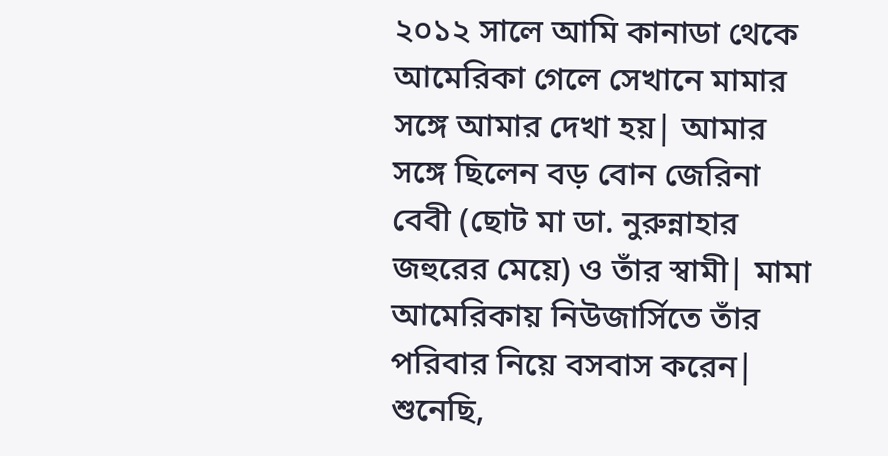২০১২ সালে আমি কানাডা থেকে আমেরিকা গেলে সেখানে মামার সঙ্গে আমার দেখা হয়| আমার সঙ্গে ছিলেন বড় বোন জেরিনা বেবী (ছোট মা ডা. নুরুন্নাহার জহুরের মেয়ে) ও তাঁর স্বামী| মামা আমেরিকায় নিউজার্সিতে তাঁর পরিবার নিয়ে বসবাস করেন| শুনেছি,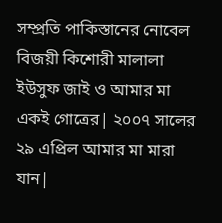সম্প্রতি পাকিস্তানের নোবেল বিজয়ী কিশোরী মালালা ইউসুফ জাই ও আমার মা একই গোত্রের| ২০০৭ সালের ২৯ এপ্রিল আমার মা মারা যান|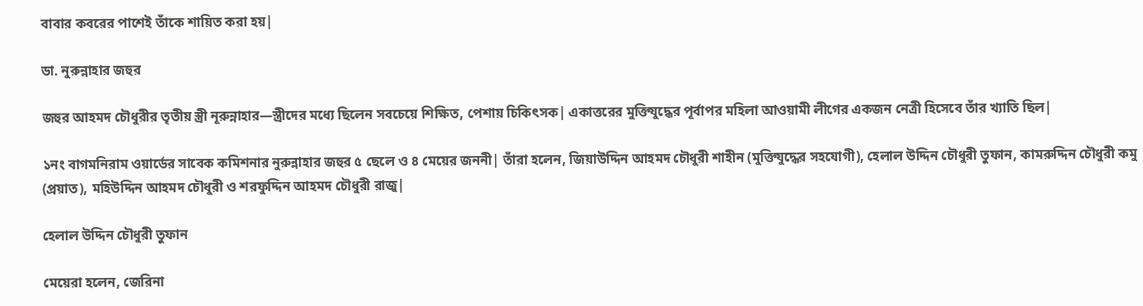বাবার কবরের পাশেই তাঁকে শায়িত করা হয়|

ডা. নুরুন্নাহার জহুর

জহুর আহমদ চৌধুরীর তৃতীয় স্ত্রী নূরুন্নাহার—স্ত্রীদের মধ্যে ছিলেন সবচেয়ে শিক্ষিত, পেশায় চিকিৎসক| একাত্তরের মুক্তিযুদ্ধের পূর্বাপর মহিলা আওয়ামী লীগের একজন নেত্রী হিসেবে তাঁর খ্যাতি ছিল|

১নং বাগমনিরাম ওয়ার্ডের সাবেক কমিশনার নুরুন্নাহার জহুর ৫ ছেলে ও ৪ মেয়ের জননী| তাঁরা হলেন, জিয়াউদ্দিন আহমদ চৌধুরী শাহীন (মুক্তিযুদ্ধের সহযোগী), হেলাল উদ্দিন চৌধুরী তুফান, কামরুদ্দিন চৌধুরী কমু (প্রয়াত), মহিউদ্দিন আহমদ চৌধুরী ও শরফুদ্দিন আহমদ চৌধুরী রাজু|

হেলাল উদ্দিন চৌধুরী তুফান

মেয়েরা হলেন, জেরিনা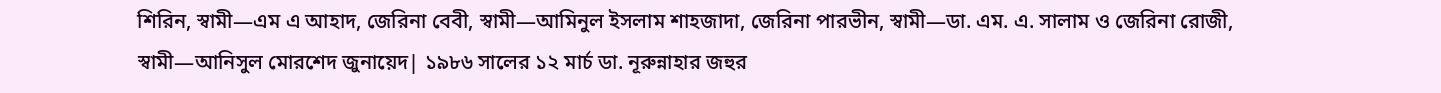শিরিন, স্বামী—এম এ আহাদ, জেরিনা বেবী, স্বামী—আমিনুল ইসলাম শাহজাদা, জেরিনা পারভীন, স্বামী—ডা. এম. এ. সালাম ও জেরিনা রোজী, স্বামী—আনিসুল মোরশেদ জুনায়েদ| ১৯৮৬ সালের ১২ মার্চ ডা. নূরুন্নাহার জহুর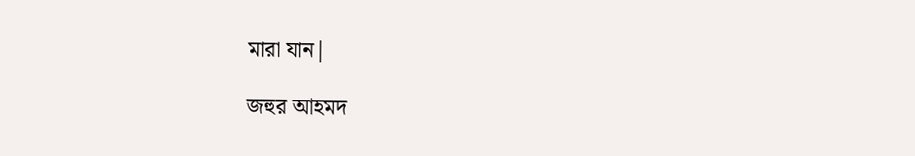মারা যান|

জহুর আহমদ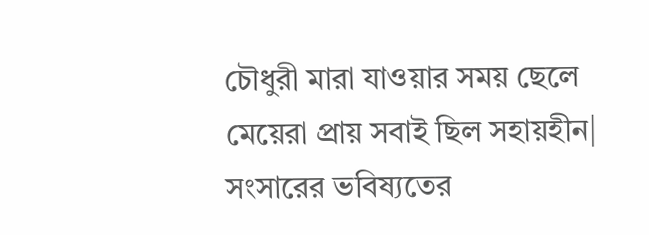চৌধুরী মারা যাওয়ার সময় ছেলে মেয়েরা প্রায় সবাই ছিল সহায়হীন| সংসারের ভবিষ্যতের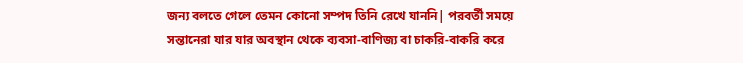জন্য বলতে গেলে তেমন কোনো সম্পদ তিনি রেখে যাননি| পরবর্তী সময়ে সন্তানেরা যার যার অবস্থান থেকে ব্যবসা-বাণিজ্য বা চাকরি-বাকরি করে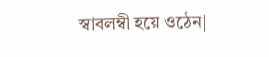স্বাবলম্বী হয়ে ওঠেন|